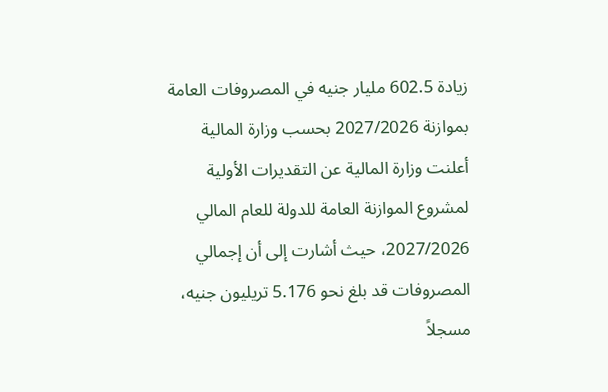زيادة 602.5 مليار جنيه في المصروفات العامة بموازنة 2027/2026 بحسب وزارة المالية
أعلنت وزارة المالية عن التقديرات الأولية لمشروع الموازنة العامة للدولة للعام المالي 2027/2026، حيث أشارت إلى أن إجمالي المصروفات قد بلغ نحو 5.176 تريليون جنيه، مسجلاً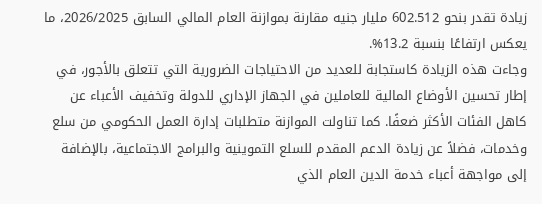زيادة تقدر بنحو 602.512 مليار جنيه مقارنة بموازنة العام المالي السابق 2026/2025، ما يعكس ارتفاعًا بنسبة 13.2%.
وجاءت هذه الزيادة كاستجابة للعديد من الاحتياجات الضرورية التي تتعلق بالأجور، في إطار تحسين الأوضاع المالية للعاملين في الجهاز الإداري للدولة وتخفيف الأعباء عن كاهل الفئات الأكثر ضعفًا. كما تناولت الموازنة متطلبات إدارة العمل الحكومي من سلع وخدمات، فضلاً عن زيادة الدعم المقدم للسلع التموينية والبرامج الاجتماعية، بالإضافة إلى مواجهة أعباء خدمة الدين العام الذي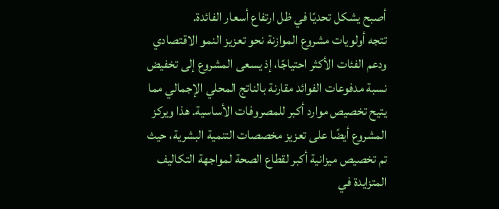أصبح يشكل تحديًا في ظل ارتفاع أسعار الفائدة.
تتجه أولويات مشروع الموازنة نحو تعزيز النمو الاقتصادي ودعم الفئات الأكثر احتياجًا، إذ يسعى المشروع إلى تخفيض نسبة مدفوعات الفوائد مقارنة بالناتج المحلي الإجمالي مما يتيح تخصيص موارد أكبر للمصروفات الأساسية. هذا ويركز المشروع أيضًا على تعزيز مخصصات التنمية البشرية، حيث تم تخصيص ميزانية أكبر لقطاع الصحة لمواجهة التكاليف المتزايدة في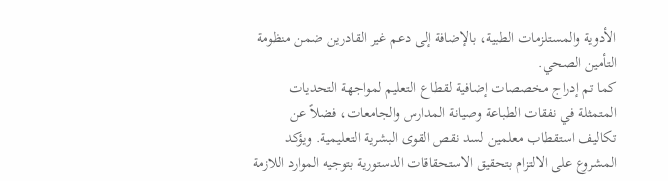الأدوية والمستلزمات الطبية، بالإضافة إلى دعم غير القادرين ضمن منظومة التأمين الصحي.
كما تم إدراج مخصصات إضافية لقطاع التعليم لمواجهة التحديات المتمثلة في نفقات الطباعة وصيانة المدارس والجامعات، فضلاً عن تكاليف استقطاب معلمين لسد نقص القوى البشرية التعليمية. ويؤكد المشروع على الالتزام بتحقيق الاستحقاقات الدستورية بتوجيه الموارد اللازمة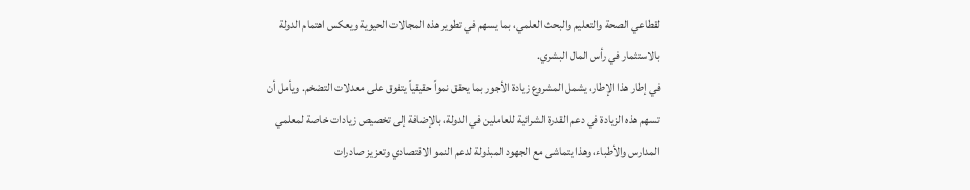لقطاعي الصحة والتعليم والبحث العلمي، بما يسهم في تطوير هذه المجالات الحيوية ويعكس اهتمام الدولة بالاستثمار في رأس المال البشري.
في إطار هذا الإطار، يشمل المشروع زيادة الأجور بما يحقق نمواً حقيقياً يتفوق على معدلات التضخم. ويأمل أن تسهم هذه الزيادة في دعم القدرة الشرائية للعاملين في الدولة، بالإضافة إلى تخصيص زيادات خاصة لمعلمي المدارس والأطباء، وهذا يتماشى مع الجهود المبذولة لدعم النمو الاقتصادي وتعزيز صادرات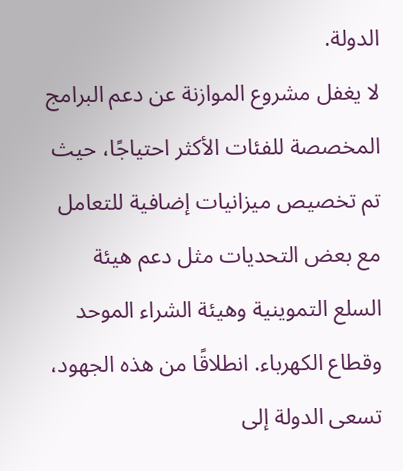الدولة.
لا يغفل مشروع الموازنة عن دعم البرامج المخصصة للفئات الأكثر احتياجًا، حيث تم تخصيص ميزانيات إضافية للتعامل مع بعض التحديات مثل دعم هيئة السلع التموينية وهيئة الشراء الموحد وقطاع الكهرباء. انطلاقًا من هذه الجهود، تسعى الدولة إلى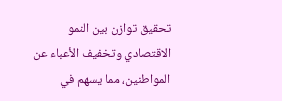تحقيق توازن بين النمو الاقتصادي وتخفيف الأعباء عن المواطنين، مما يسهم في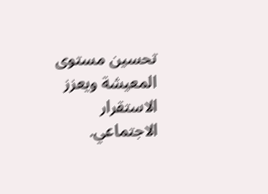تحسين مستوى المعيشة ويعزز الاستقرار الاجتماعي.